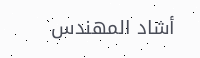أشاد المهندس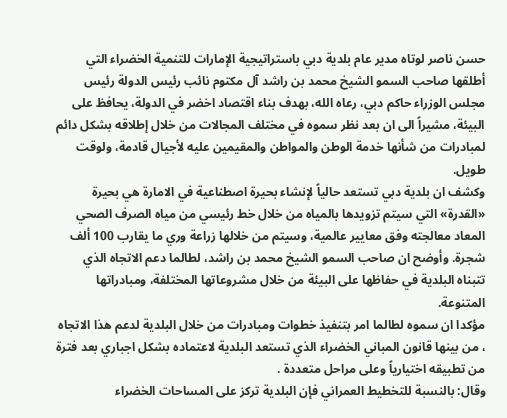حسن ناصر لوتاه مدير عام بلدية دبي باستراتيجية الإمارات للتنمية الخضراء التي أطلقها صاحب السمو الشيخ محمد بن راشد آل مكتوم نائب رئيس الدولة رئيس مجلس الوزراء حاكم دبي، رعاه الله، بهدف بناء اقتصاد اخضر في الدولة، يحافظ على البيئة، مشيراً الى ان بعد نظر سموه في مختلف المجالات من خلال إطلاقه بشكل دائم لمبادرات من شأنها خدمة الوطن والمواطن والمقيمين عليه لأجيال قادمة، ولوقت طويل.
وكشف ان بلدية دبي تستعد حالياً لإنشاء بحيرة اصطناعية في الامارة هي بحيرة «القدرة» التي سيتم تزويدها بالمياه من خلال خط رئيسي من مياه الصرف الصحي المعاد معالجته وفق معايير عالمية، وسيتم من خلالها زراعة وري ما يقارب 100 ألف شجرة. وأوضح ان صاحب السمو الشيخ محمد بن راشد، لطالما دعم الاتجاه الذي تتبناه البلدية في حفاظها على البيئة من خلال مشروعاتها المختلفة، ومبادراتها المتنوعة.
مؤكدا ان سموه لطالما امر بتنفيذ خطوات ومبادرات من خلال البلدية لدعم هذا الاتجاه ، من بينها قانون المباني الخضراء الذي تستعد البلدية لاعتماده بشكل اجباري بعد فترة من تطبيقه اختيارياً وعلى مراحل متعددة .
وقال: بالنسبة للتخطيط العمراني فإن البلدية تركز على المساحات الخضراء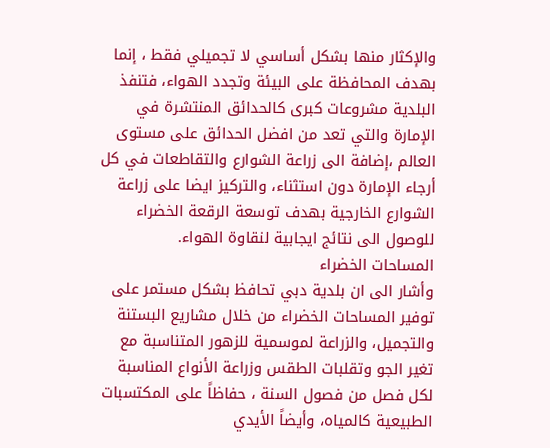والإكثار منها بشكل أساسي لا تجميلي فقط ، إنما بهدف المحافظة على البيئة وتجدد الهواء، فتنفذ البلدية مشروعات كبرى كالحدائق المنتشرة في الإمارة والتي تعد من افضل الحدائق على مستوى العالم ،إضافة الى زراعة الشوارع والتقاطعات في كل أرجاء الإمارة دون استثناء، والتركيز ايضا على زراعة الشوارع الخارجية بهدف توسعة الرقعة الخضراء للوصول الى نتائج ايجابية لنقاوة الهواء.
المساحات الخضراء
وأشار الى ان بلدية دبي تحافظ بشكل مستمر على توفير المساحات الخضراء من خلال مشاريع البستنة والتجميل، والزراعة لموسمية للزهور المتناسبة مع تغير الجو وتقلبات الطقس وزراعة الأنواع المناسبة لكل فصل من فصول السنة ، حفاظاً على المكتسبات الطبيعية كالمياه، وأيضاً الأيدي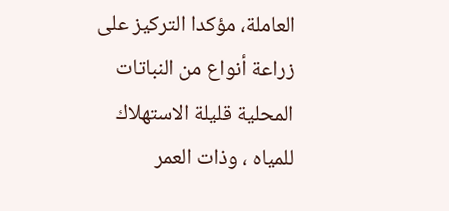العاملة، مؤكدا التركيز على زراعة أنواع من النباتات المحلية قليلة الاستهلاك للمياه ، وذات العمر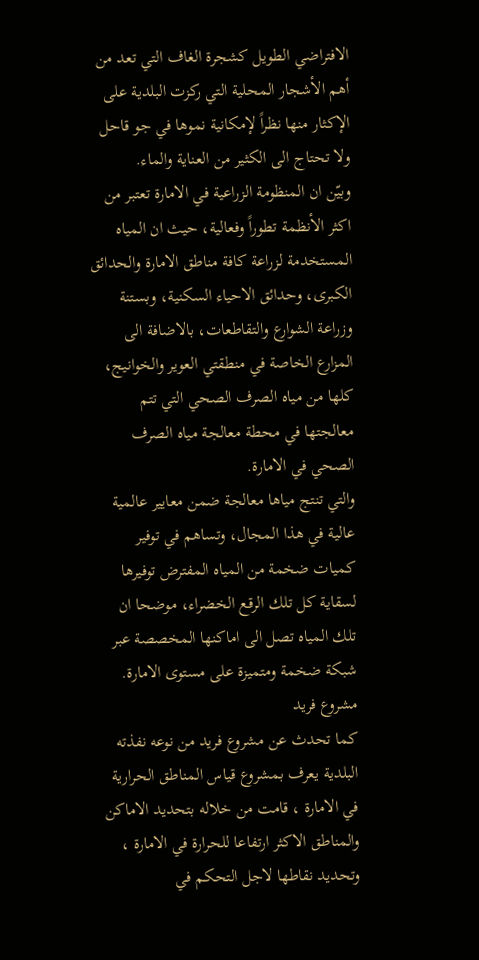الافتراضي الطويل كشجرة الغاف التي تعد من أهم الأشجار المحلية التي ركزت البلدية على الإكثار منها نظراً لإمكانية نموها في جو قاحل ولا تحتاج الى الكثير من العناية والماء.
وبيّن ان المنظومة الزراعية في الامارة تعتبر من اكثر الأنظمة تطوراً وفعالية، حيث ان المياه المستخدمة لزراعة كافة مناطق الامارة والحدائق الكبرى، وحدائق الاحياء السكنية، وبستنة وزراعة الشوارع والتقاطعات، بالاضافة الى المزارع الخاصة في منطقتي العوير والخوانيج، كلها من مياه الصرف الصحي التي تتم معالجتها في محطة معالجة مياه الصرف الصحي في الامارة.
والتي تنتج مياها معالجة ضمن معايير عالمية عالية في هذا المجال، وتساهم في توفير كميات ضخمة من المياه المفترض توفيرها لسقاية كل تلك الرقع الخضراء، موضحا ان تلك المياه تصل الى اماكنها المخصصة عبر شبكة ضخمة ومتميزة على مستوى الامارة.
مشروع فريد
كما تحدث عن مشروع فريد من نوعه نفذته البلدية يعرف بمشروع قياس المناطق الحرارية في الامارة ، قامت من خلاله بتحديد الاماكن والمناطق الاكثر ارتفاعا للحرارة في الامارة ، وتحديد نقاطها لاجل التحكم في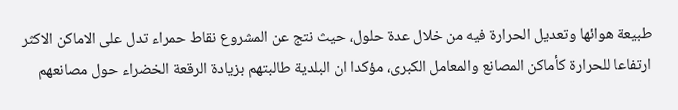طبيعة هوائها وتعديل الحرارة فيه من خلال عدة حلول، حيث نتج عن المشروع نقاط حمراء تدل على الاماكن الاكثر ارتفاعا للحرارة كأماكن المصانع والمعامل الكبرى، مؤكدا ان البلدية طالبتهم بزيادة الرقعة الخضراء حول مصانعهم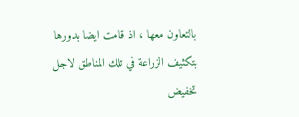بالتعاون معها ، اذ قامت ايضا بدورها بتكثيف الزراعة في تلك المناطق لاجل تخفيض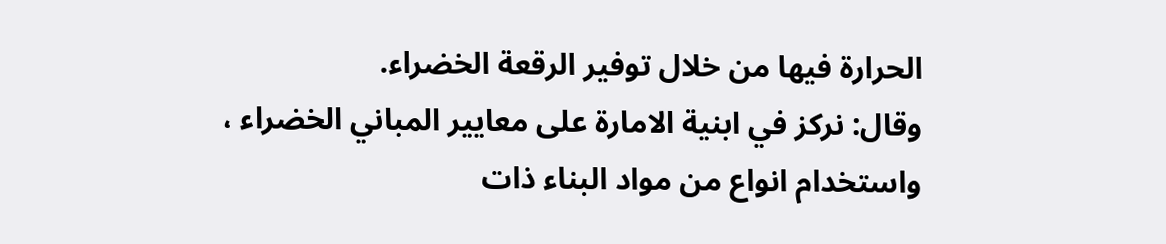الحرارة فيها من خلال توفير الرقعة الخضراء.
وقال: نركز في ابنية الامارة على معايير المباني الخضراء ، واستخدام انواع من مواد البناء ذات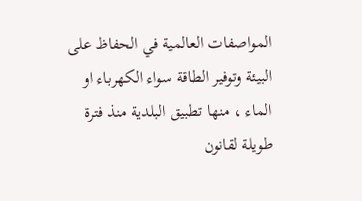المواصفات العالمية في الحفاظ على البيئة وتوفير الطاقة سواء الكهرباء او الماء ، منها تطبيق البلدية منذ فترة طويلة لقانون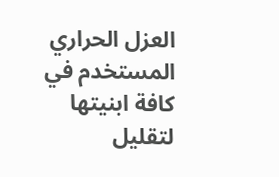العزل الحراري المستخدم في كافة ابنيتها لتقليل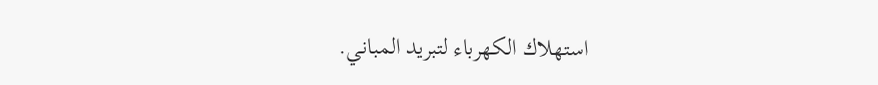استهلاك الكهرباء لتبريد المباني.